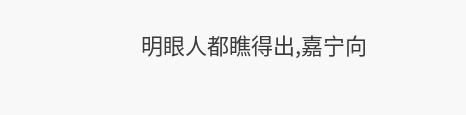明眼人都瞧得出,嘉宁向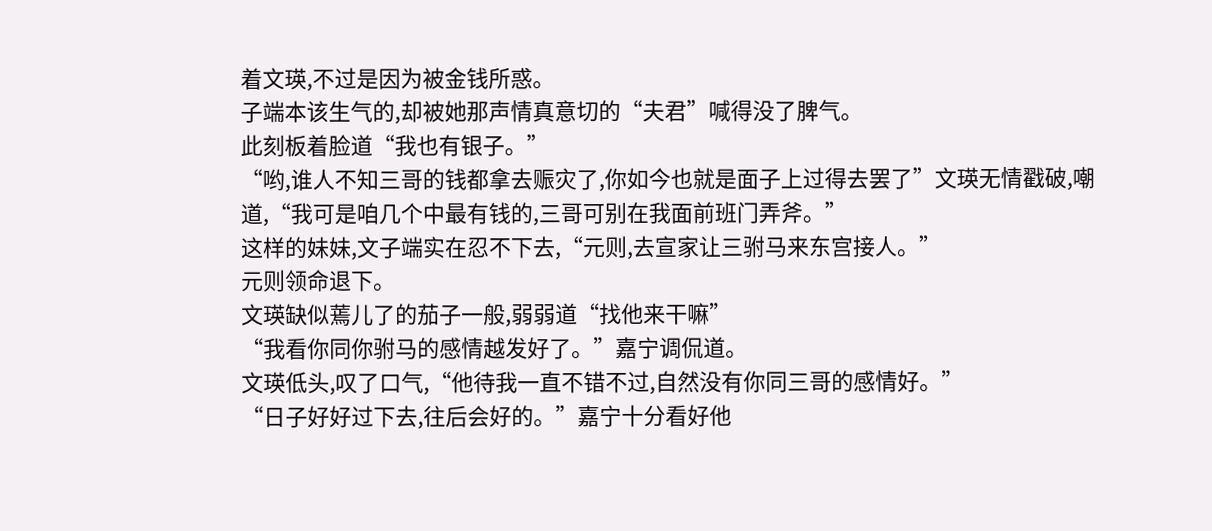着文瑛,不过是因为被金钱所惑。
子端本该生气的,却被她那声情真意切的“夫君”喊得没了脾气。
此刻板着脸道“我也有银子。”
“哟,谁人不知三哥的钱都拿去赈灾了,你如今也就是面子上过得去罢了”文瑛无情戳破,嘲道,“我可是咱几个中最有钱的,三哥可别在我面前班门弄斧。”
这样的妹妹,文子端实在忍不下去,“元则,去宣家让三驸马来东宫接人。”
元则领命退下。
文瑛缺似蔫儿了的茄子一般,弱弱道“找他来干嘛”
“我看你同你驸马的感情越发好了。”嘉宁调侃道。
文瑛低头,叹了口气,“他待我一直不错不过,自然没有你同三哥的感情好。”
“日子好好过下去,往后会好的。”嘉宁十分看好他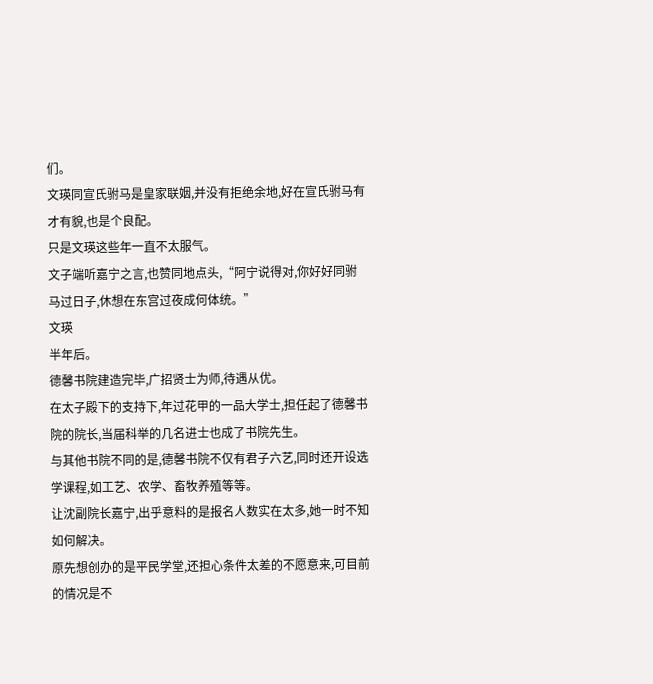们。
文瑛同宣氏驸马是皇家联姻,并没有拒绝余地,好在宣氏驸马有才有貌,也是个良配。
只是文瑛这些年一直不太服气。
文子端听嘉宁之言,也赞同地点头,“阿宁说得对,你好好同驸马过日子,休想在东宫过夜成何体统。”
文瑛
半年后。
德馨书院建造完毕,广招贤士为师,待遇从优。
在太子殿下的支持下,年过花甲的一品大学士,担任起了德馨书院的院长,当届科举的几名进士也成了书院先生。
与其他书院不同的是,德馨书院不仅有君子六艺,同时还开设选学课程,如工艺、农学、畜牧养殖等等。
让沈副院长嘉宁,出乎意料的是报名人数实在太多,她一时不知如何解决。
原先想创办的是平民学堂,还担心条件太差的不愿意来,可目前的情况是不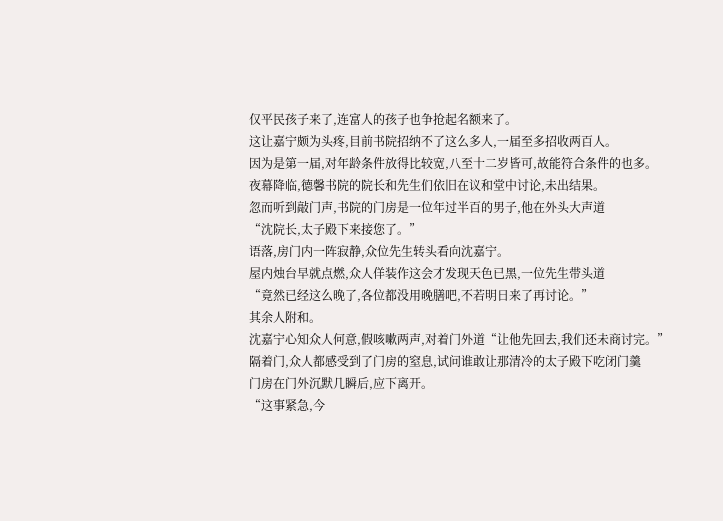仅平民孩子来了,连富人的孩子也争抢起名额来了。
这让嘉宁颇为头疼,目前书院招纳不了这么多人,一届至多招收两百人。
因为是第一届,对年龄条件放得比较宽,八至十二岁皆可,故能符合条件的也多。
夜幕降临,德馨书院的院长和先生们依旧在议和堂中讨论,未出结果。
忽而听到敲门声,书院的门房是一位年过半百的男子,他在外头大声道
“沈院长,太子殿下来接您了。”
语落,房门内一阵寂静,众位先生转头看向沈嘉宁。
屋内烛台早就点燃,众人佯装作这会才发现天色已黑,一位先生带头道
“竟然已经这么晚了,各位都没用晚膳吧,不若明日来了再讨论。”
其余人附和。
沈嘉宁心知众人何意,假咳嗽两声,对着门外道“让他先回去,我们还未商讨完。”
隔着门,众人都感受到了门房的窒息,试问谁敢让那清冷的太子殿下吃闭门羹
门房在门外沉默几瞬后,应下离开。
“这事紧急,今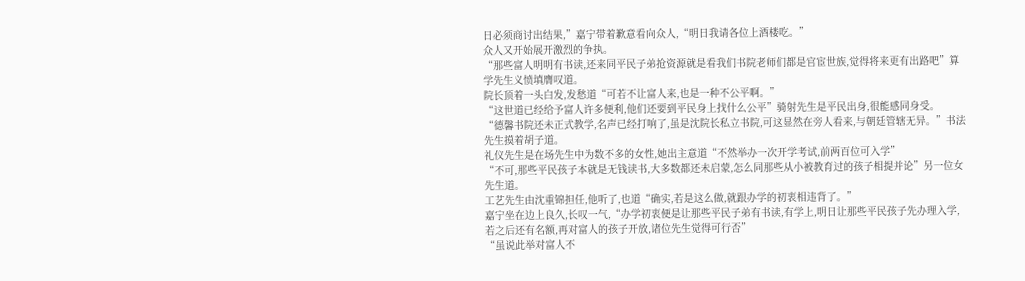日必须商讨出结果,”嘉宁带着歉意看向众人,“明日我请各位上酒楼吃。”
众人又开始展开激烈的争执。
“那些富人明明有书读,还来同平民子弟抢资源就是看我们书院老师们都是官宦世族,觉得将来更有出路吧”算学先生义愤填膺叹道。
院长顶着一头白发,发愁道“可若不让富人来,也是一种不公平啊。”
“这世道已经给予富人许多便利,他们还要到平民身上找什么公平”骑射先生是平民出身,很能感同身受。
“德馨书院还未正式教学,名声已经打响了,虽是沈院长私立书院,可这显然在旁人看来,与朝廷管辖无异。”书法先生摸着胡子道。
礼仪先生是在场先生中为数不多的女性,她出主意道“不然举办一次开学考试,前两百位可入学”
“不可,那些平民孩子本就是无钱读书,大多数都还未启蒙,怎么同那些从小被教育过的孩子相提并论”另一位女先生道。
工艺先生由沈重锦担任,他听了,也道“确实,若是这么做,就跟办学的初衷相违背了。”
嘉宁坐在边上良久,长叹一气,“办学初衷便是让那些平民子弟有书读,有学上,明日让那些平民孩子先办理入学,若之后还有名额,再对富人的孩子开放,诸位先生觉得可行否”
“虽说此举对富人不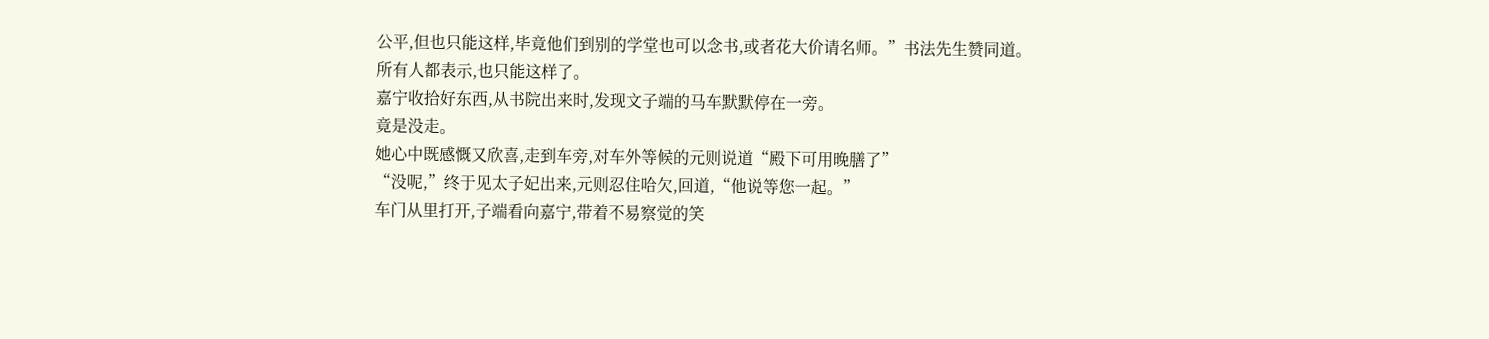公平,但也只能这样,毕竟他们到别的学堂也可以念书,或者花大价请名师。”书法先生赞同道。
所有人都表示,也只能这样了。
嘉宁收拾好东西,从书院出来时,发现文子端的马车默默停在一旁。
竟是没走。
她心中既感慨又欣喜,走到车旁,对车外等候的元则说道“殿下可用晚膳了”
“没呢,”终于见太子妃出来,元则忍住哈欠,回道,“他说等您一起。”
车门从里打开,子端看向嘉宁,带着不易察觉的笑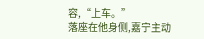容,“上车。”
落座在他身侧,嘉宁主动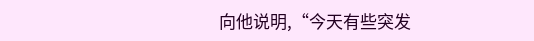向他说明,“今天有些突发